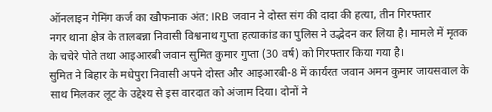ऑनलाइन गेमिंग कर्ज का खौफनाक अंत: IRB जवान ने दोस्त संग की दादा की हत्या, तीन गिरफ्तार
नगर थाना क्षेत्र के तालबन्ना निवासी विश्वनाथ गुप्ता हत्याकांड का पुलिस ने उद्भेदन कर लिया है। मामले में मृतक के चचेरे पोते तथा आइआरबी जवान सुमित कुमार गुप्ता (30 वर्ष) को गिरफ्तार किया गया है।
सुमित ने बिहार के मधेपुरा निवासी अपने दोस्त और आइआरबी-8 में कार्यरत जवान अमन कुमार जायसवाल के साथ मिलकर लूट के उद्देश्य से इस वारदात को अंजाम दिया। दोनों ने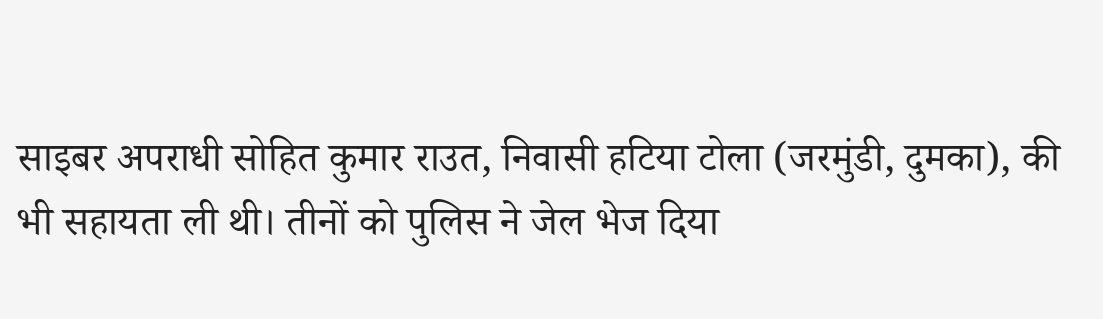साइबर अपराधी सोहित कुमार राउत, निवासी हटिया टोला (जरमुंडी, दुमका), की भी सहायता ली थी। तीनों को पुलिस ने जेल भेज दिया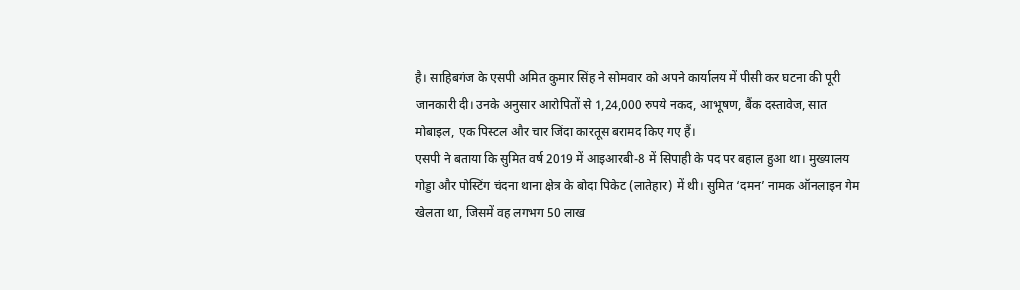है। साहिबगंज के एसपी अमित कुमार सिंह ने सोमवार को अपने कार्यालय में पीसी कर घटना की पूरी जानकारी दी। उनके अनुसार आरोपितों से 1,24,000 रुपये नकद, आभूषण, बैंक दस्तावेज, सात मोबाइल, एक पिस्टल और चार जिंदा कारतूस बरामद किए गए हैं।
एसपी ने बताया कि सुमित वर्ष 2019 में आइआरबी-8 में सिपाही के पद पर बहाल हुआ था। मुख्यालय गोड्डा और पोस्टिंग चंदना थाना क्षेत्र के बोदा पिकेट (लातेहार) में थी। सुमित ‘दमन’ नामक ऑनलाइन गेम खेलता था, जिसमें वह लगभग 50 लाख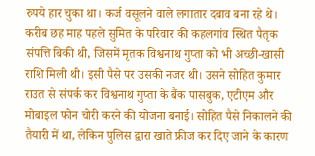रुपये हार चुका था। कर्ज वसूलने वाले लगातार दबाव बना रहे थे। करीब छह माह पहले सुमित के परिवार की कहलगांव स्थित पैतृक संपत्ति बिकी थी, जिसमें मृतक विश्वनाथ गुप्ता को भी अच्छी-खासी राशि मिली थी। इसी पैसे पर उसकी नजर थी। उसने सोहित कुमार राउत से संपर्क कर विश्वनाथ गुप्ता के बैंक पासबुक, एटीएम और मोबाइल फोन चोरी करने की योजना बनाई। सोहित पैसे निकालने की तैयारी में था, लेकिन पुलिस द्वारा खाते फ्रीज कर दिए जाने के कारण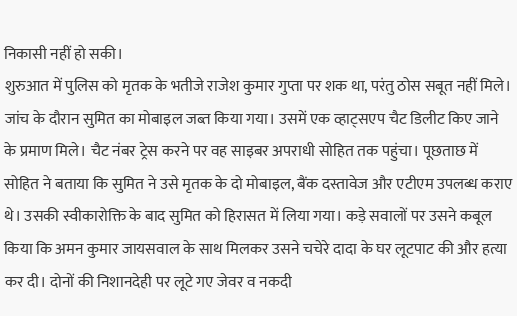निकासी नहीं हो सकी।
शुरुआत में पुलिस को मृतक के भतीजे राजेश कुमार गुप्ता पर शक था, परंतु ठोस सबूत नहीं मिले। जांच के दौरान सुमित का मोबाइल जब्त किया गया। उसमें एक व्हाट्सएप चैट डिलीट किए जाने के प्रमाण मिले। चैट नंबर ट्रेस करने पर वह साइबर अपराधी सोहित तक पहुंचा। पूछताछ में सोहित ने बताया कि सुमित ने उसे मृतक के दो मोबाइल, बैंक दस्तावेज और एटीएम उपलब्ध कराए थे। उसकी स्वीकारोक्ति के बाद सुमित को हिरासत में लिया गया। कड़े सवालों पर उसने कबूल किया कि अमन कुमार जायसवाल के साथ मिलकर उसने चचेरे दादा के घर लूटपाट की और हत्या कर दी। दोनों की निशानदेही पर लूटे गए जेवर व नकदी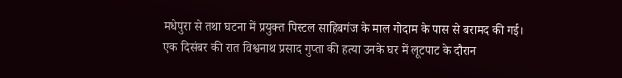मधेपुरा से तथा घटना में प्रयुक्त पिस्टल साहिबगंज के माल गोदाम के पास से बरामद की गई।
एक दिसंबर की रात विश्वनाथ प्रसाद गुप्ता की हत्या उनके घर में लूटपाट के दौरान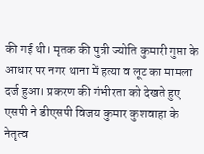की गई थी। मृतक की पुत्री ज्योति कुमारी गुप्ता के आधार पर नगर थाना में हत्या व लूट का मामला दर्ज हुआ। प्रकरण की गंभीरता को देखते हुए एसपी ने डीएसपी विजय कुमार कुशवाहा के नेतृत्व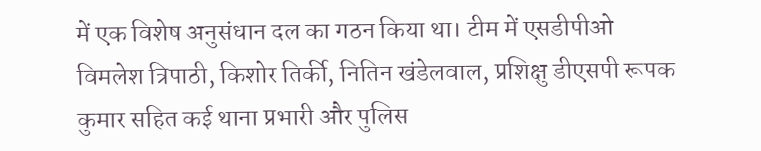में एक विशेष अनुसंधान दल का गठन किया था। टीम में एसडीपीओ विमलेश त्रिपाठी, किशोर तिर्की, नितिन खंडेलवाल, प्रशिक्षु डीएसपी रूपक कुमार सहित कई थाना प्रभारी और पुलिस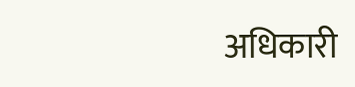अधिकारी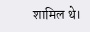शामिल थे।